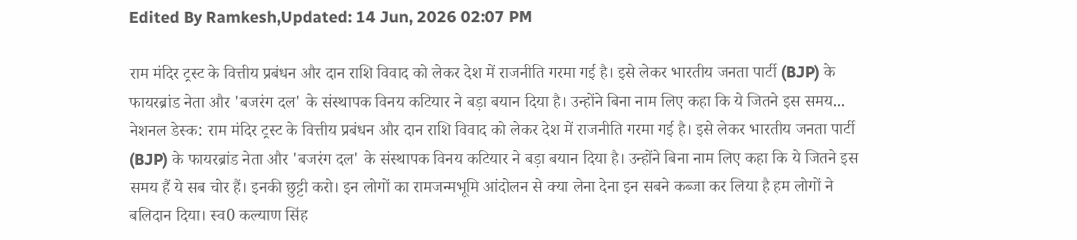Edited By Ramkesh,Updated: 14 Jun, 2026 02:07 PM

राम मंदिर ट्रस्ट के वित्तीय प्रबंधन और दान राशि विवाद को लेकर देश में राजनीति गरमा गई है। इसे लेकर भारतीय जनता पार्टी (BJP) के फायरब्रांड नेता और 'बजरंग दल' के संस्थापक विनय कटियार ने बड़ा बयान दिया है। उन्होंने बिना नाम लिए कहा कि ये जितने इस समय...
नेशनल डेस्क: राम मंदिर ट्रस्ट के वित्तीय प्रबंधन और दान राशि विवाद को लेकर देश में राजनीति गरमा गई है। इसे लेकर भारतीय जनता पार्टी (BJP) के फायरब्रांड नेता और 'बजरंग दल' के संस्थापक विनय कटियार ने बड़ा बयान दिया है। उन्होंने बिना नाम लिए कहा कि ये जितने इस समय हैं ये सब चोर हैं। इनकी छुट्टी करो। इन लोगों का रामजन्मभूमि आंदोलन से क्या लेना देना इन सबने कब्जा कर लिया है हम लोगों ने बलिदान दिया। स्व0 कल्याण सिंह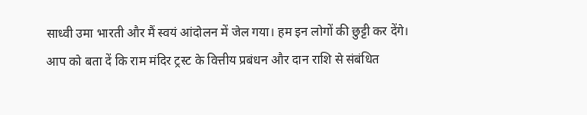साध्वी उमा भारती और मैं स्वयं आंदोलन में जेल गया। हम इन लोगों की छुट्टी कर देंगे।
आप को बता दें कि राम मंदिर ट्रस्ट के वित्तीय प्रबंधन और दान राशि से संबंधित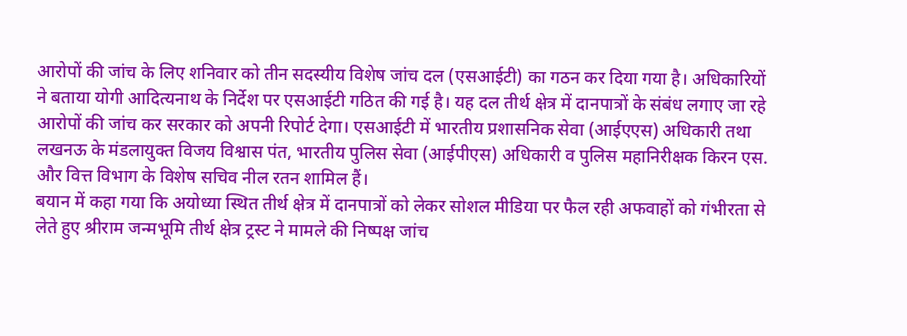आरोपों की जांच के लिए शनिवार को तीन सदस्यीय विशेष जांच दल (एसआईटी) का गठन कर दिया गया है। अधिकारियों ने बताया योगी आदित्यनाथ के निर्देश पर एसआईटी गठित की गई है। यह दल तीर्थ क्षेत्र में दानपात्रों के संबंध लगाए जा रहे आरोपों की जांच कर सरकार को अपनी रिपोर्ट देगा। एसआईटी में भारतीय प्रशासनिक सेवा (आईएएस) अधिकारी तथा लखनऊ के मंडलायुक्त विजय विश्वास पंत, भारतीय पुलिस सेवा (आईपीएस) अधिकारी व पुलिस महानिरीक्षक किरन एस. और वित्त विभाग के विशेष सचिव नील रतन शामिल हैं।
बयान में कहा गया कि अयोध्या स्थित तीर्थ क्षेत्र में दानपात्रों को लेकर सोशल मीडिया पर फैल रही अफवाहों को गंभीरता से लेते हुए श्रीराम जन्मभूमि तीर्थ क्षेत्र ट्रस्ट ने मामले की निष्पक्ष जांच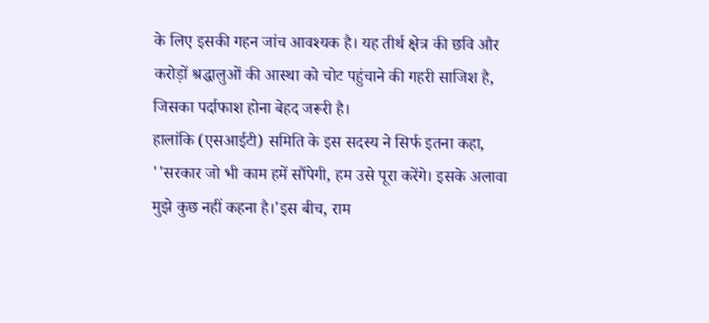के लिए इसकी गहन जांच आवश्यक है। यह तीर्थ क्षेत्र की छवि और करोड़ों श्रद्धालुओं की आस्था को चोट पहुंचाने की गहरी साजिश है, जिसका पर्दाफाश होना बेहद जरूरी है।
हालांकि (एसआईटी) समिति के इस सदस्य ने सिर्फ इतना कहा, ''सरकार जो भी काम हमें सौंपेगी, हम उसे पूरा करेंगे। इसके अलावा मुझे कुछ नहीं कहना है।'इस बीच, राम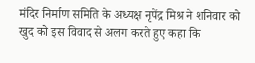मंदिर निर्माण समिति के अध्यक्ष नृपेंद्र मिश्र ने शनिवार को खुद को इस विवाद से अलग करते हुए कहा कि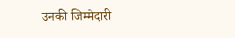उनकी जिम्मेदारी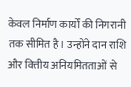केवल निर्माण कार्यों की निगरानी तक सीमित है। उन्होंने दान राशि और वित्तीय अनियमितताओं से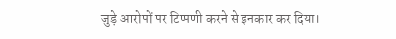जुड़े आरोपों पर टिप्पणी करने से इनकार कर दिया।